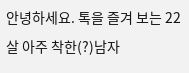안녕하세요. 톡을 즐겨 보는 22살 아주 착한(?)남자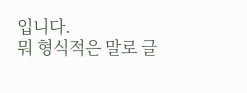입니다.
뭐 형식적은 말로 글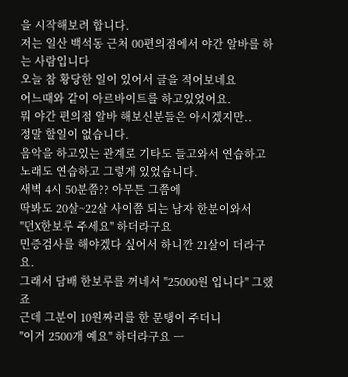을 시작해보려 합니다.
저는 일산 백석동 근처 00편의점에서 야간 알바를 하는 사람입니다
오늘 참 황당한 일이 있어서 글을 적어보네요
어느때와 같이 아르바이트를 하고있었어요.
뭐 야간 편의점 알바 해보신분들은 아시겠지만..
정말 할일이 없습니다.
음악을 하고있는 관계로 기타도 들고와서 연습하고
노래도 연습하고 그렇게 있었습니다.
새벽 4시 50분쯤?? 아무튼 그쯤에
딱봐도 20살~22살 사이쯤 되는 남자 한분이와서
"던X한보루 주세요" 하더라구요
민증검사를 해야겠다 싶어서 하니깐 21살이 더라구요.
그래서 담배 한보루를 꺼네서 "25000원 입니다" 그랬죠
근데 그분이 10원짜리를 한 문탱이 주더니
"이거 2500개 예요" 하더라구요 ㅡ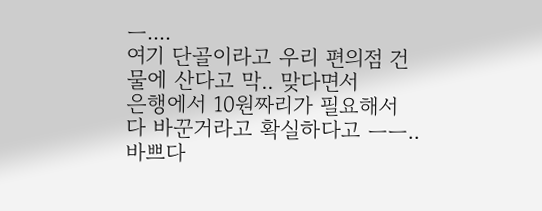ㅡ....
여기 단골이라고 우리 편의점 건물에 산다고 막.. 맞다면서
은행에서 10원짜리가 필요해서 다 바꾼거라고 확실하다고 ㅡㅡ..
바쁘다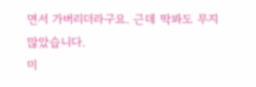면서 가버리더라구요. 근데 딱봐도 무지 많았습니다.
미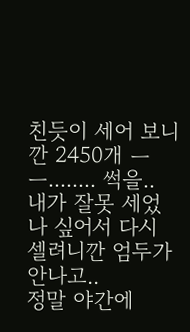친듯이 세어 보니깐 2450개 ㅡㅡ........ 썩을..
내가 잘못 세었나 싶어서 다시 셀려니깐 엄두가 안나고..
정말 야간에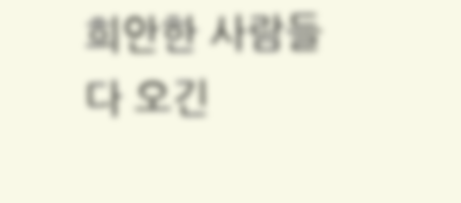희안한 사람들 다 오긴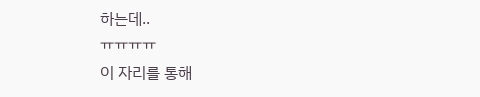하는데..
ㅠㅠㅠㅠ
이 자리를 통해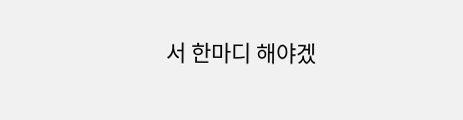서 한마디 해야겠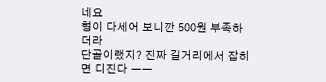네요
형이 다세어 보니깐 500원 부족하더라
단골이랬지? 진짜 길거리에서 잡히면 디진다 ㅡㅡ